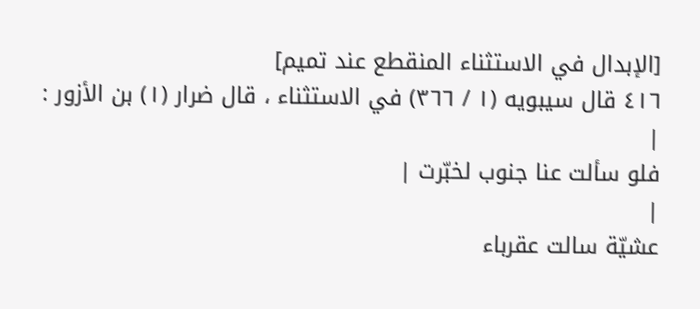[الإبدال في الاستثناء المنقطع عند تميم]
٤١٦ قال سيبويه (١ / ٣٦٦) في الاستثناء ، قال ضرار (١) بن الأزور :
|
فلو سألت عنا جنوب لخبّرت |
|
عشيّة سالت عقرباء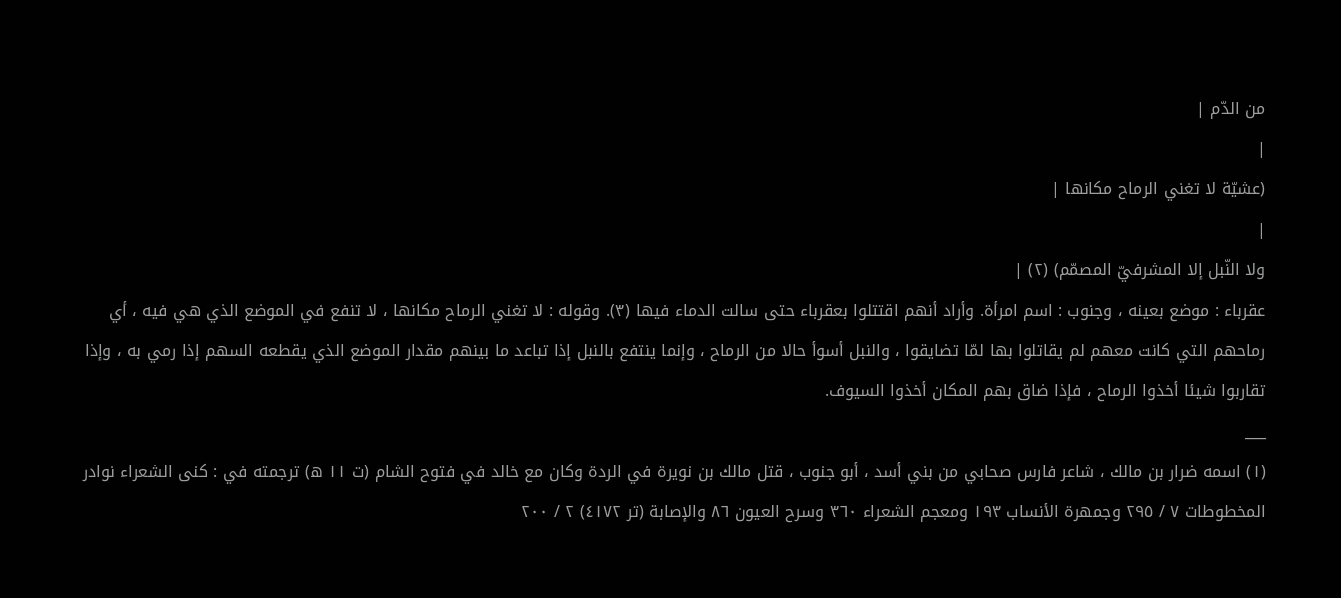من الدّم |
|
(عشيّة لا تغني الرماح مكانها |
|
ولا النّبل إلا المشرفيّ المصمّم) (٢) |
عقرباء : موضع بعينه ، وجنوب : اسم امرأة. وأراد أنهم اقتتلوا بعقرباء حتى سالت الدماء فيها (٣). وقوله : لا تغني الرماح مكانها ، لا تنفع في الموضع الذي هي فيه ، أي رماحهم التي كانت معهم لم يقاتلوا بها لمّا تضايقوا ، والنبل أسوأ حالا من الرماح ، وإنما ينتفع بالنبل إذا تباعد ما بينهم مقدار الموضع الذي يقطعه السهم إذا رمي به ، وإذا تقاربوا شيئا أخذوا الرماح ، فإذا ضاق بهم المكان أخذوا السيوف.
___
(١) اسمه ضرار بن مالك ، شاعر فارس صحابي من بني أسد ، أبو جنوب ، قتل مالك بن نويرة في الردة وكان مع خالد في فتوح الشام (ت ١١ ه) ترجمته في : كنى الشعراء نوادر المخطوطات ٧ / ٢٩٥ وجمهرة الأنساب ١٩٣ ومعجم الشعراء ٣٦٠ وسرح العيون ٨٦ والإصابة (تر ٤١٧٢) ٢ / ٢٠٠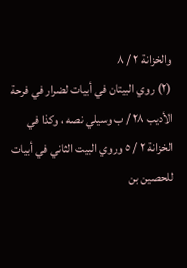والخزانة ٢ / ٨
(٢) روي البيتان في أبيات لضرار في فرحة الأديب ٢٨ / ب وسيلي نصه ، وكذا في الخزانة ٢ / ٥ وروي البيت الثاني في أبيات للحصين بن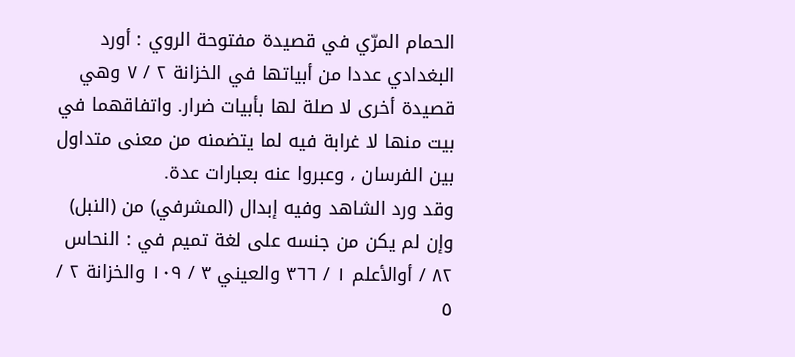الحمام المرّي في قصيدة مفتوحة الروي : أورد البغدادي عددا من أبياتها في الخزانة ٢ / ٧ وهي قصيدة أخرى لا صلة لها بأبيات ضرار. واتفاقهما في بيت منها لا غرابة فيه لما يتضمنه من معنى متداول بين الفرسان ، وعبروا عنه بعبارات عدة.
وقد ورد الشاهد وفيه إبدال (المشرفي) من (النبل) وإن لم يكن من جنسه على لغة تميم في : النحاس ٨٢ / أوالأعلم ١ / ٣٦٦ والعيني ٣ / ١٠٩ والخزانة ٢ / ٥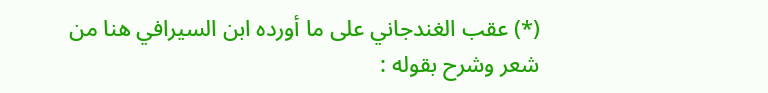(*) عقب الغندجاني على ما أورده ابن السيرافي هنا من شعر وشرح بقوله :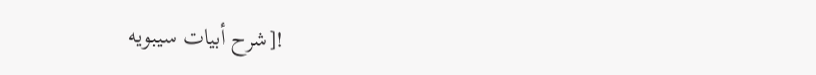![شرح أبيات سيبويه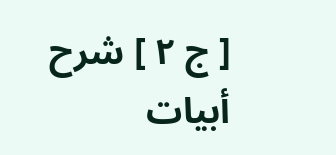[ ج ٢ ] شرح أبيات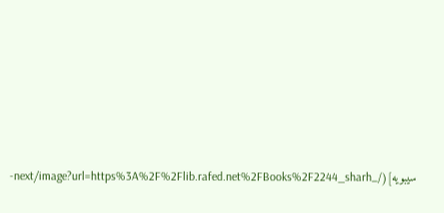سيبويه](/_next/image?url=https%3A%2F%2Flib.rafed.net%2FBooks%2F2244_sharh-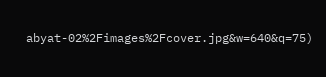abyat-02%2Fimages%2Fcover.jpg&w=640&q=75)